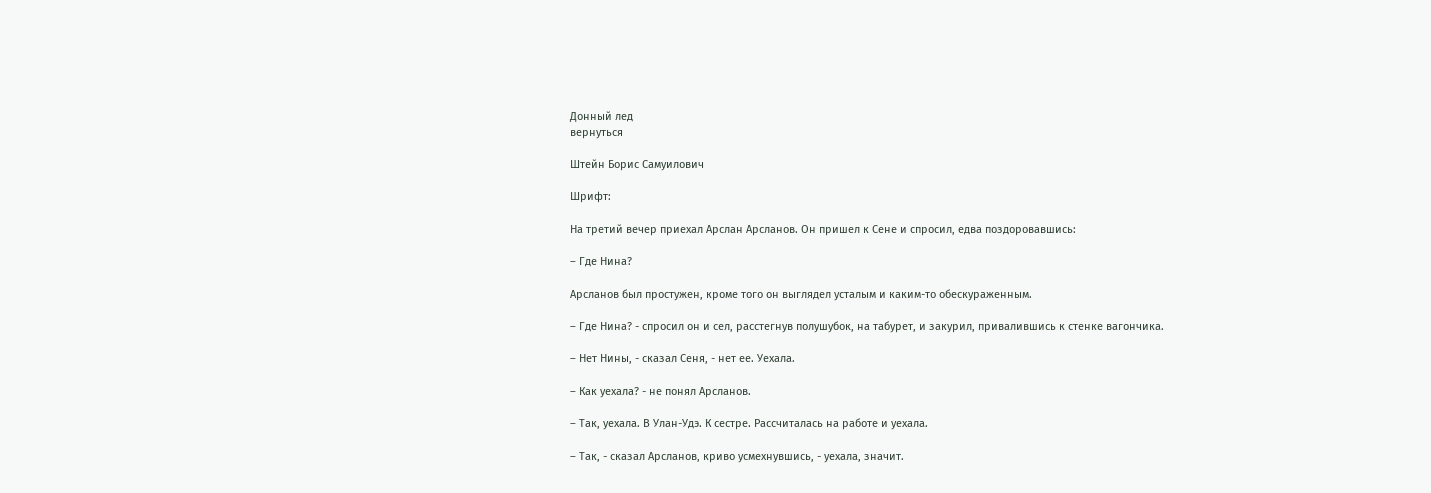Донный лед
вернуться

Штейн Борис Самуилович

Шрифт:

На третий вечер приехал Арслан Арсланов. Он пришел к Сене и спросил, едва поздоровавшись:

– Где Нина?

Арсланов был простужен, кроме того он выглядел усталым и каким-то обескураженным.

– Где Нина? - спросил он и сел, расстегнув полушубок, на табурет, и закурил, привалившись к стенке вагончика.

– Нет Нины, - сказал Сеня, - нет ее. Уехала.

– Как уехала? - не понял Арсланов.

– Так, уехала. В Улан-Удэ. К сестре. Рассчиталась на работе и уехала.

– Так, - сказал Арсланов, криво усмехнувшись, - уехала, значит.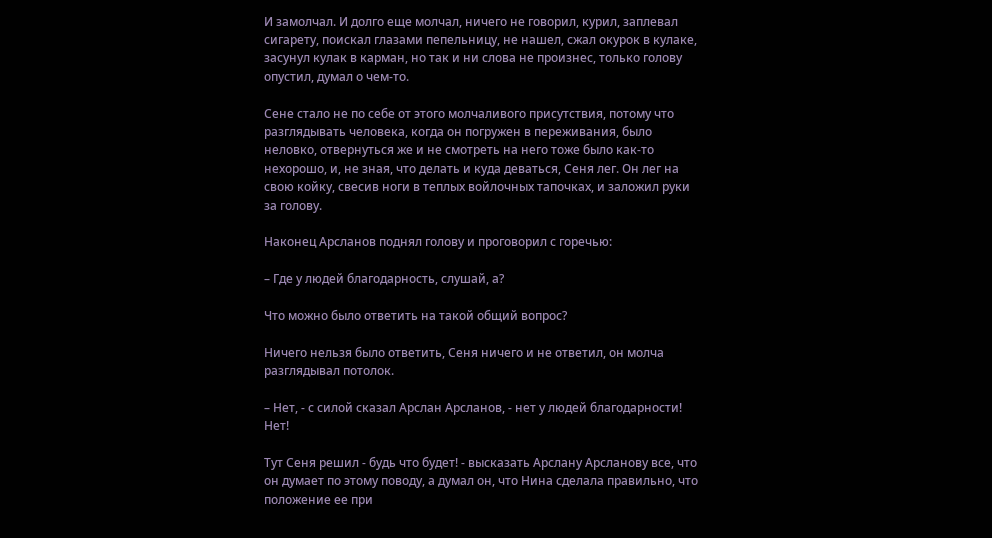И замолчал. И долго еще молчал, ничего не говорил, курил, заплевал сигарету, поискал глазами пепельницу, не нашел, сжал окурок в кулаке, засунул кулак в карман, но так и ни слова не произнес, только голову опустил, думал о чем-то.

Сене стало не по себе от этого молчаливого присутствия, потому что разглядывать человека, когда он погружен в переживания, было неловко, отвернуться же и не смотреть на него тоже было как-то нехорошо, и, не зная, что делать и куда деваться, Сеня лег. Он лег на свою койку, свесив ноги в теплых войлочных тапочках, и заложил руки за голову.

Наконец Арсланов поднял голову и проговорил с горечью:

– Где у людей благодарность, слушай, а?

Что можно было ответить на такой общий вопрос?

Ничего нельзя было ответить, Сеня ничего и не ответил, он молча разглядывал потолок.

– Нет, - с силой сказал Арслан Арсланов, - нет у людей благодарности! Нет!

Тут Сеня решил - будь что будет! - высказать Арслану Арсланову все, что он думает по этому поводу, а думал он, что Нина сделала правильно, что положение ее при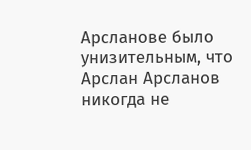Арсланове было унизительным, что Арслан Арсланов никогда не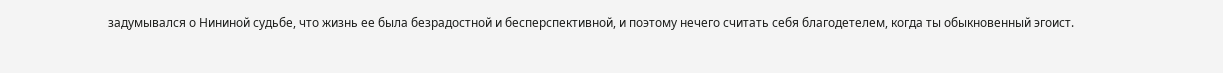задумывался о Нининой судьбе, что жизнь ее была безрадостной и бесперспективной, и поэтому нечего считать себя благодетелем, когда ты обыкновенный эгоист.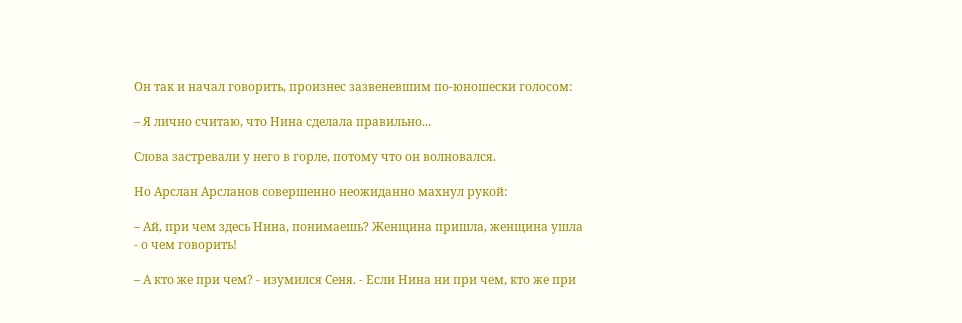Он так и начал говорить, произнес зазвеневшим по-юношески голосом:

– Я лично считаю, что Нина сделала правильно...

Слова застревали у него в горле, потому что он волновался.

Но Арслан Арсланов совершенно неожиданно махнул рукой:

– Ай, при чем здесь Нина, понимаешь? Женщина пришла, женщина ушла - о чем говорить!

– А кто же при чем? - изумился Сеня. - Если Нина ни при чем, кто же при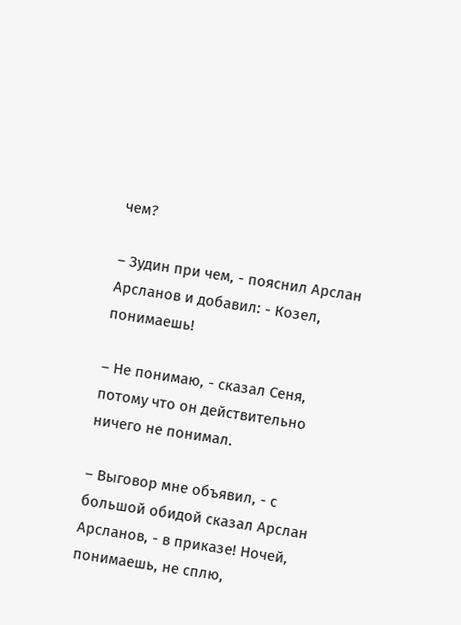чем?

– Зудин при чем, - пояснил Арслан Арсланов и добавил: - Козел, понимаешь!

– Не понимаю, - сказал Сеня, потому что он действительно ничего не понимал.

– Выговор мне объявил, - с большой обидой сказал Арслан Арсланов, - в приказе! Ночей, понимаешь, не сплю,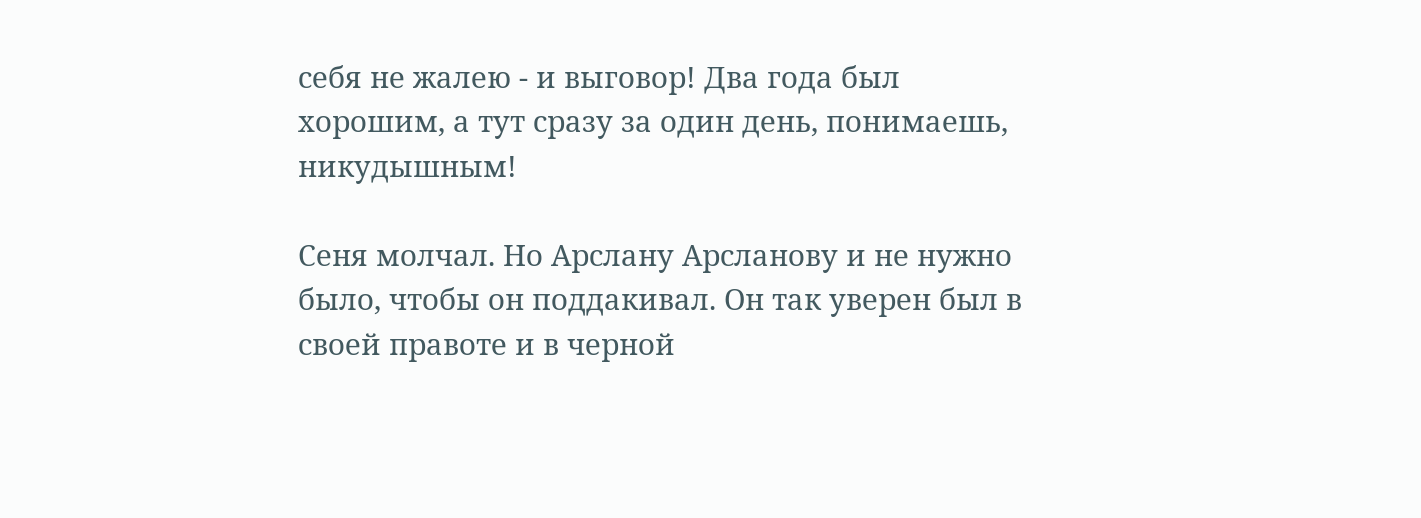себя не жалею - и выговор! Два года был хорошим, а тут сразу за один день, понимаешь, никудышным!

Сеня молчал. Но Арслану Арсланову и не нужно было, чтобы он поддакивал. Он так уверен был в своей правоте и в черной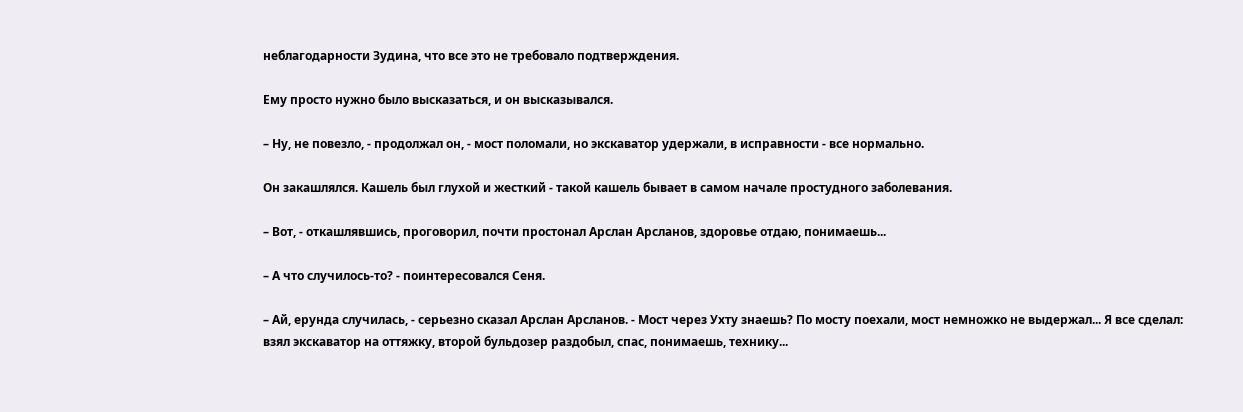неблагодарности Зудина, что все это не требовало подтверждения.

Ему просто нужно было высказаться, и он высказывался.

– Ну, не повезло, - продолжал он, - мост поломали, но экскаватор удержали, в исправности - все нормально.

Он закашлялся. Кашель был глухой и жесткий - такой кашель бывает в самом начале простудного заболевания.

– Вот, - откашлявшись, проговорил, почти простонал Арслан Арсланов, здоровье отдаю, понимаешь...

– А что случилось-то? - поинтересовался Сеня.

– Ай, ерунда случилась, - серьезно сказал Арслан Арсланов. - Мост через Ухту знаешь? По мосту поехали, мост немножко не выдержал... Я все сделал: взял экскаватор на оттяжку, второй бульдозер раздобыл, спас, понимаешь, технику...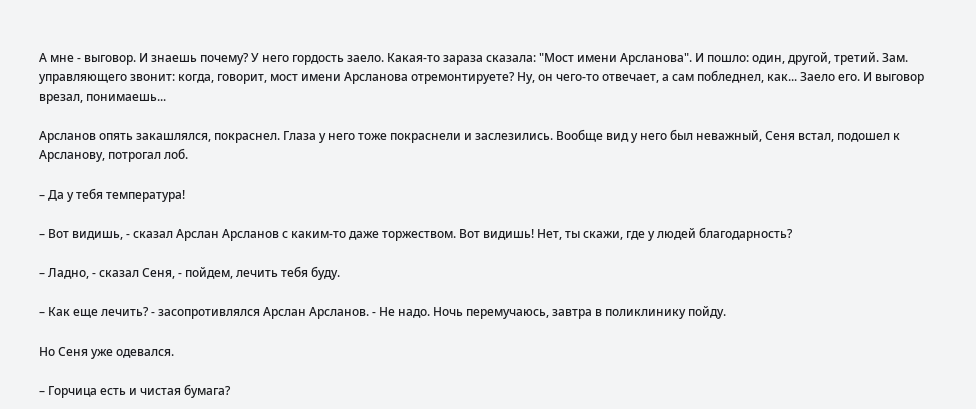А мне - выговор. И знаешь почему? У него гордость заело. Какая-то зараза сказала: "Мост имени Арсланова". И пошло: один, другой, третий. Зам. управляющего звонит: когда, говорит, мост имени Арсланова отремонтируете? Ну, он чего-то отвечает, а сам побледнел, как... Заело его. И выговор врезал, понимаешь...

Арсланов опять закашлялся, покраснел. Глаза у него тоже покраснели и заслезились. Вообще вид у него был неважный, Сеня встал, подошел к Арсланову, потрогал лоб.

– Да у тебя температура!

– Вот видишь, - сказал Арслан Арсланов с каким-то даже торжеством. Вот видишь! Нет, ты скажи, где у людей благодарность?

– Ладно, - сказал Сеня, - пойдем, лечить тебя буду.

– Как еще лечить? - засопротивлялся Арслан Арсланов. - Не надо. Ночь перемучаюсь, завтра в поликлинику пойду.

Но Сеня уже одевался.

– Горчица есть и чистая бумага?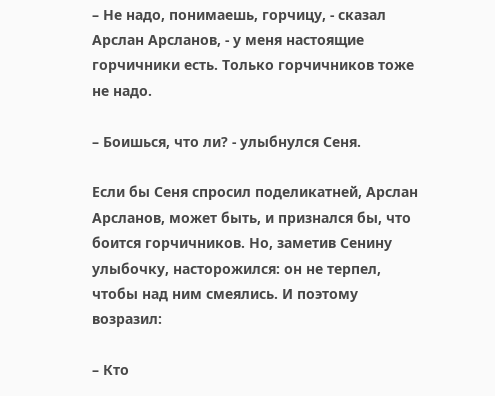– Не надо, понимаешь, горчицу, - сказал Арслан Арсланов, - у меня настоящие горчичники есть. Только горчичников тоже не надо.

– Боишься, что ли? - улыбнулся Сеня.

Если бы Сеня спросил поделикатней, Арслан Арсланов, может быть, и признался бы, что боится горчичников. Но, заметив Сенину улыбочку, насторожился: он не терпел, чтобы над ним смеялись. И поэтому возразил:

– Кто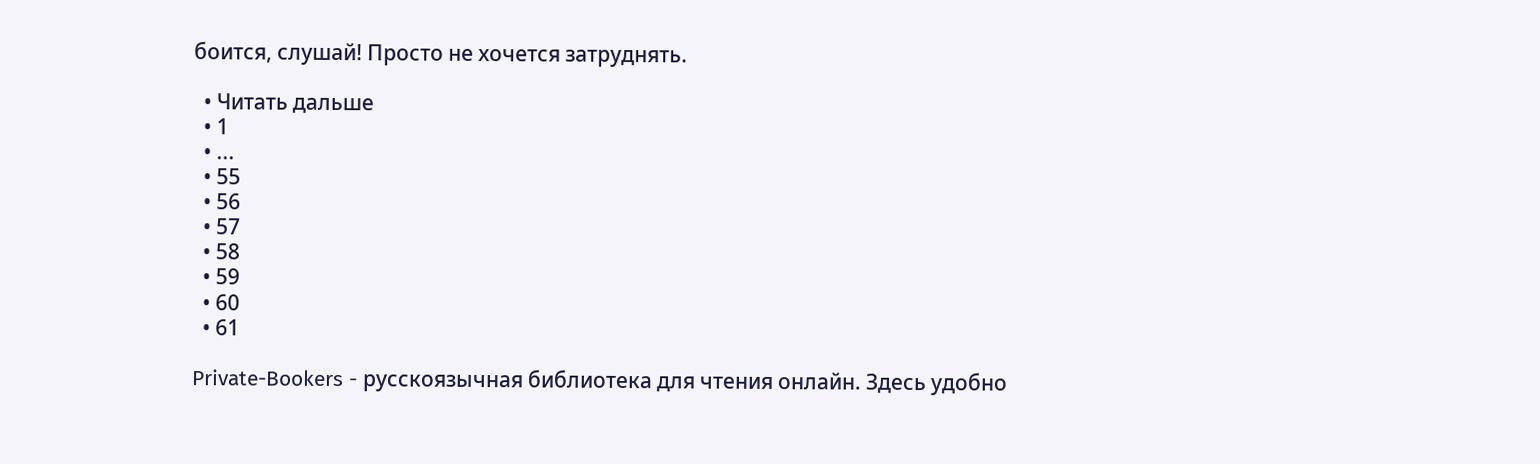боится, слушай! Просто не хочется затруднять.

  • Читать дальше
  • 1
  • ...
  • 55
  • 56
  • 57
  • 58
  • 59
  • 60
  • 61

Private-Bookers - русскоязычная библиотека для чтения онлайн. Здесь удобно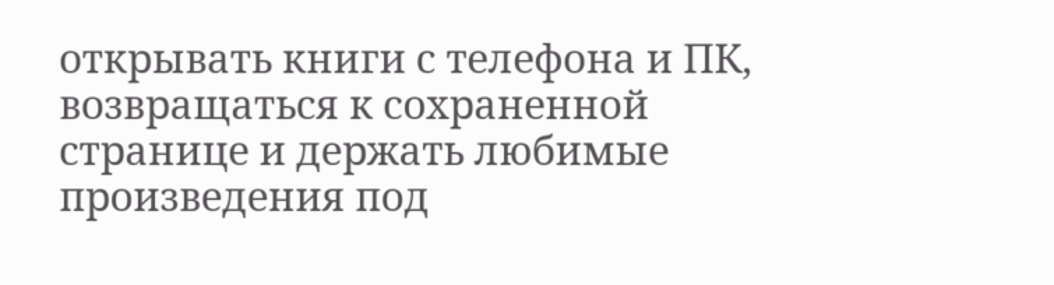открывать книги с телефона и ПК, возвращаться к сохраненной странице и держать любимые произведения под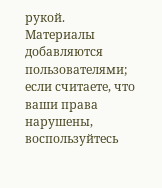рукой. Материалы добавляются пользователями; если считаете, что ваши права нарушены, воспользуйтесь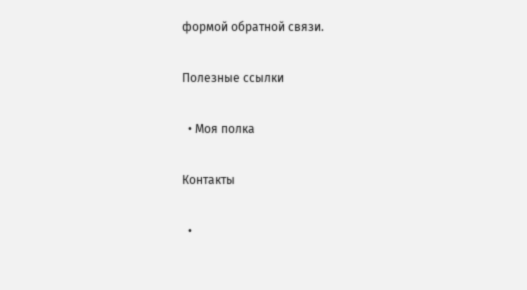формой обратной связи.

Полезные ссылки

  • Моя полка

Контакты

  •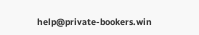help@private-bookers.win